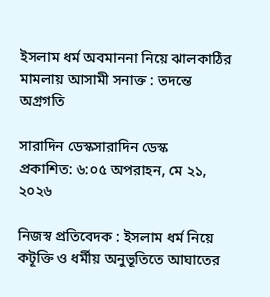ইসলাম ধর্ম অবমাননা নিয়ে ঝালকাঠির মামলায় আসামী সনাক্ত : তদন্তে অগ্রগতি

সারাদিন ডেস্কসারাদিন ডেস্ক
প্রকাশিত: ৬:০৫ অপরাহন, মে ২১, ২০২৬

নিজস্ব প্রতিবেদক : ইসলাম ধর্ম নিয়ে কটূক্তি ও ধর্মীয় অনুভূতিতে আঘাতের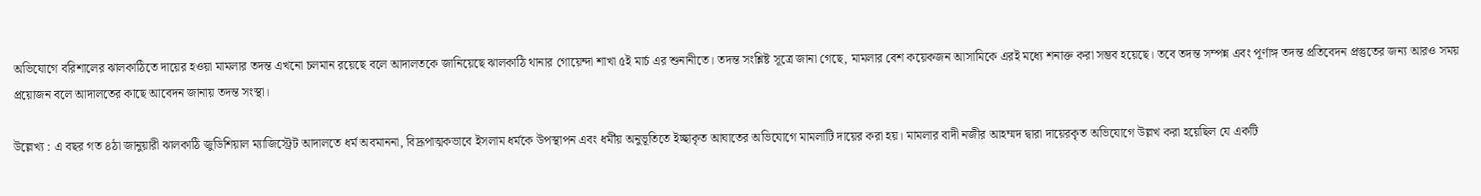অভিযোগে বরিশালের ঝালকাঠিতে দায়ের হওয়া মামলার তদন্ত এখনো চলমান রয়েছে বলে আদালতকে জানিয়েছে ঝালকাঠি থানার গোয়েন্দা শাখা ৫ই মার্চ এর শুনানীতে। তদন্ত সংশ্লিষ্ট সূত্রে জানা গেছে, মামলার বেশ কয়েকজন আসামিকে এরই মধ্যে শনাক্ত করা সম্ভব হয়েছে। তবে তদন্ত সম্পন্ন এবং পূর্ণাঙ্গ তদন্ত প্রতিবেদন প্রস্তুতের জন্য আরও সময় প্রয়োজন বলে আদালতের কাছে আবেদন জানায় তদন্ত সংস্থা।

উল্লেখ্য : এ বছর গত ৪ঠা জানুয়ারী ঝালকাঠি জুডিশিয়াল ম্যাজিস্ট্রেট আদালতে ধর্ম অবমাননা, বিদ্রূপাত্মকভাবে ইসলাম ধর্মকে উপস্থাপন এবং ধর্মীয় অনুভূতিতে ইচ্ছাকৃত আঘাতের অভিযোগে মামলাটি দায়ের করা হয়। মামলার বাদী নজীর আহম্মদ দ্বারা দায়েরকৃত অভিযোগে উল্লখ করা হয়েছিল যে একটি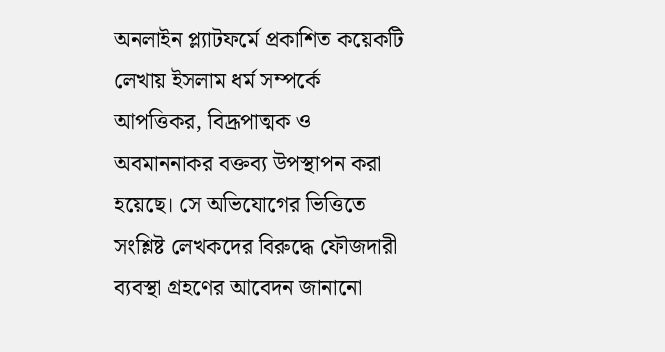অনলাইন প্ল্যাটফর্মে প্রকাশিত কয়েকটি লেখায় ইসলাম ধর্ম সম্পর্কে আপত্তিকর, বিদ্রূপাত্মক ও অবমাননাকর বক্তব্য উপস্থাপন করা হয়েছে। সে অভিযোগের ভিত্তিতে সংশ্লিষ্ট লেখকদের বিরুদ্ধে ফৌজদারী ব্যবস্থা গ্রহণের আবেদন জানানো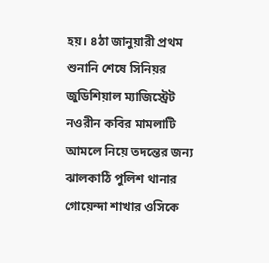হয়। ৪ঠা জানুয়ারী প্রথম শুনানি শেষে সিনিয়র জুডিশিয়াল ম্যাজিস্ট্রেট নওরীন কবির মামলাটি আমলে নিয়ে তদন্তের জন্য ঝালকাঠি পুলিশ থানার গোয়েন্দা শাখার ওসিকে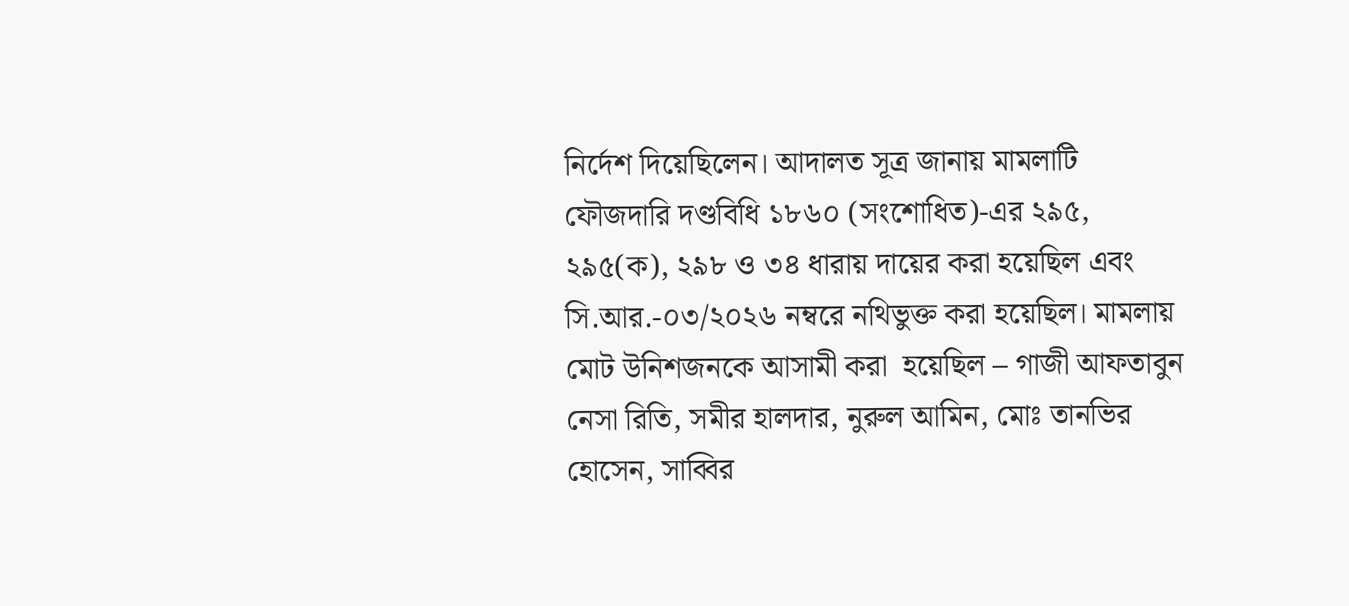নির্দেশ দিয়েছিলেন। আদালত সূত্র জানায় মামলাটি ফৌজদারি দণ্ডবিধি ১৮৬০ (সংশোধিত)-এর ২৯৫, ২৯৫(ক), ২৯৮ ও ৩৪ ধারায় দায়ের করা হয়েছিল এবং সি.আর.-০৩/২০২৬ নম্বরে নথিভুক্ত করা হয়েছিল। মামলায় মোট উনিশজনকে আসামী করা  হয়েছিল – গাজী আফতাবুন নেসা রিতি, সমীর হালদার, নুরুল আমিন, মোঃ তানভির হোসেন, সাব্বির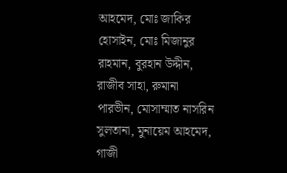আহমেদ, মোঃ জাকির হোসাইন, মোঃ মিজানুর রাহমান, বুরহান উদ্দীন, রাজীব সাহা, রুমানা পারভীন, মোসাম্মাত নাসরিন সুলতানা, মুনায়েম আহমেদ, গাজী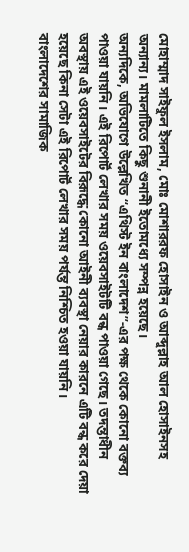মোহাম্মাদ সাইফুল ইসলাম, মোঃ মোশাররফ হোসাইন ও আব্দুল্লাহ আল হোসাইনসহ অন্যান্য। মামলাটিতে কিছু শুনানী ইতোমধ্যে সম্পন্ন হয়েছে।
অন্যদিকে, অভিযোগে উল্লেখিত “এথিস্ট ইন বাংলাদেশ”-এর পক্ষ থেকে কোনো বক্তব্য পাওয়া যায়নি। এই রিপোর্ট লেখার সময় ওয়েবসাইটটি বন্ধ পাওয়া গেছে। তদন্তাধীন অবস্থায় এই ওয়েবসাইটের বিরূদ্ধে কোনো আইনী ব্যবস্থা নেয়ার কারনে এটি বন্ধ করে দেয়া হয়েছে কিনা সেটা এই রিপোর্ট লেখার সময় পর্যন্ত নিশ্চিত হওয়া যায়নি।
বাংলাদেশের সামাজিক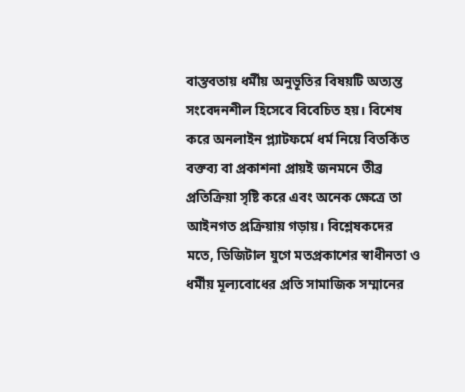বাস্তবতায় ধর্মীয় অনুভূতির বিষয়টি অত্যন্ত সংবেদনশীল হিসেবে বিবেচিত হয়। বিশেষ করে অনলাইন প্ল্যাটফর্মে ধর্ম নিয়ে বিতর্কিত বক্তব্য বা প্রকাশনা প্রায়ই জনমনে তীব্র প্রতিক্রিয়া সৃষ্টি করে এবং অনেক ক্ষেত্রে তা আইনগত প্রক্রিয়ায় গড়ায়। বিশ্লেষকদের মতে, ডিজিটাল যুগে মতপ্রকাশের স্বাধীনতা ও ধর্মীয় মূল্যবোধের প্রতি সামাজিক সম্মানের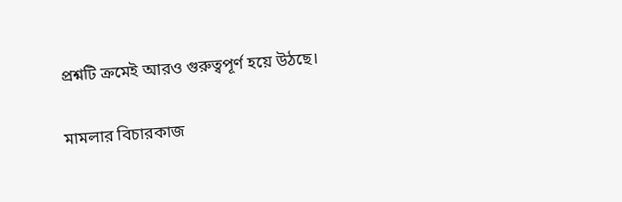প্রশ্নটি ক্রমেই আরও গুরুত্বপূর্ণ হয়ে উঠছে।

মামলার বিচারকাজ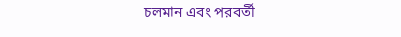চলমান এবং পরবর্তী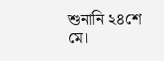শুনানি ২৪শে মে।